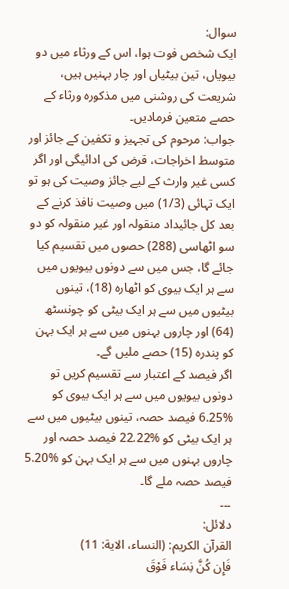سوال:
ایک شخص فوت ہوا، اس کے ورثاء میں دو بیویاں، تین بیٹیاں اور چار بہنیں ہیں، شریعت کی روشنی میں مذکورہ ورثاء کے حصے متعین فرمادیں۔
جواب: مرحوم کی تجہیز و تکفین کے جائز اور متوسط اخراجات، قرض کی ادائیگی اور اگر کسی غیر وارث کے لیے جائز وصیت کی ہو تو ایک تہائی (1/3) میں وصیت نافذ کرنے کے بعد کل جائیداد منقولہ اور غیر منقولہ کو دو سو اٹھاسی (288) حصوں میں تقسیم کیا جائے گا، جس میں سے دونوں بیویوں میں سے ہر ایک بیوی کو اٹھارہ (18)، تینوں بیٹیوں میں سے ہر ایک بیٹی کو چونسٹھ (64) اور چاروں بہنوں میں سے ہر ایک بہن کو پندرہ (15) حصے ملیں گے۔
اگر فیصد کے اعتبار سے تقسیم کریں تو دونوں بیویوں میں سے ہر ایک بیوی کو %6.25 فیصد حصہ، تینوں بیٹیوں میں سے ہر ایک بیٹی کو %22.22 فیصد حصہ اور چاروں بہنوں میں سے ہر ایک بہن کو %5.20 فیصد حصہ ملے گا۔
۔۔۔
دلائل:
القرآن الکریم: (النساء، الایة: 11)
فَإِن كُنَّ نِسَاء فَوْقَ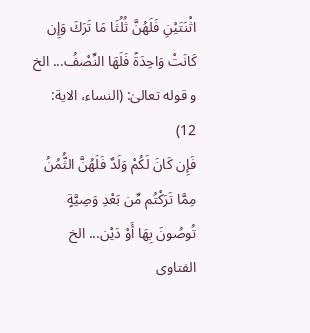اثْنَتَيْنِ فَلَهُنَّ ثُلُثَا مَا تَرَكَ وَإِن كَانَتْ وَاحِدَةً فَلَهَا النِّصْفُ... الخ
و قوله تعالیٰ: (النساء، الایة: 12)
فَإِن كَانَ لَكُمْ وَلَدٌ فَلَهُنَّ الثُّمُنُ مِمَّا تَرَكْتُم مِّن بَعْدِ وَصِيَّةٍ تُوصُونَ بِهَا أَوْ دَيْن... الخ
الفتاوی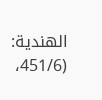الھندیة: (451/6،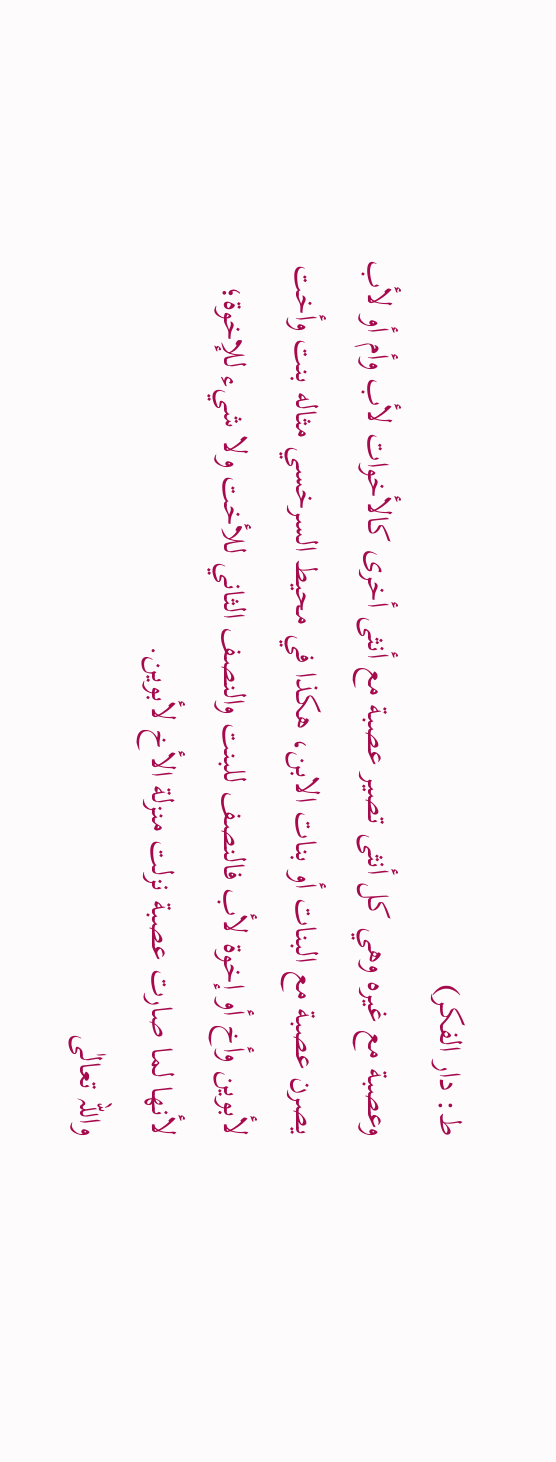ط: دار الفكر)
وعصبة مع غيره وهي كل أنثى تصير عصبة مع أنثى أخرى كالأخوات لأب وأم أو لأب يصرن عصبة مع البنات أو بنات الابن، هكذا في محيط السرخسي مثاله بنت وأخت لأبوين وأخ أو إخوة لأب فالنصف للبنت والنصف الثاني للأخت ولا شيء للإخوة؛ لأنها لما صارت عصبة نزلت منزلة الأخ لأبوين.
واللہ تعالٰی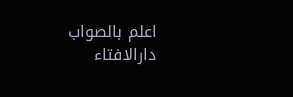اعلم بالصواب
دارالافتاء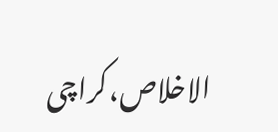الاخلاص،کراچی